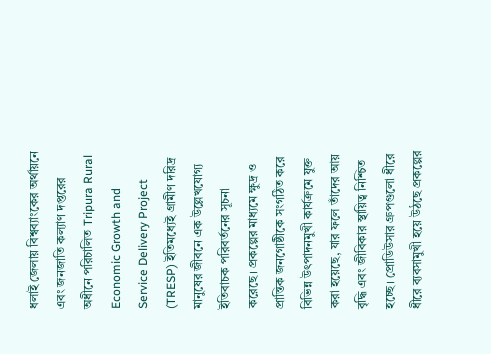ধলাই জেলায় বিশ্বব্যাংকের অর্থায়নে এবং জনজাতি কল্যাণ দপ্তরের অধীনে পরিচালিত Tripura Rural Economic Growth and Service Delivery Project (TRESP) ইতিমধ্যেই গ্রামীণ দরিদ্র মানুষের জীবনে এক উল্লেখযোগ্য ইতিবাচক পরিবর্তনের সূচনা করেছে। প্রকল্পের মাধ্যমে ক্ষুদ্র ও প্রান্তিক জনগোষ্ঠীকে সংগঠিত করে বিভিন্ন উৎপাদনমুখী কার্যক্রমে যুক্ত করা হয়েছে, যার ফলে তাঁদের আয় বৃদ্ধি এবং জীবিকার স্থায়িত্ব নিশ্চিত হচ্ছে। প্রোডিউসার গ্রুপগুলো ধীরে ধীরে ব্যবসামুখী হয়ে উঠছে প্রকল্পের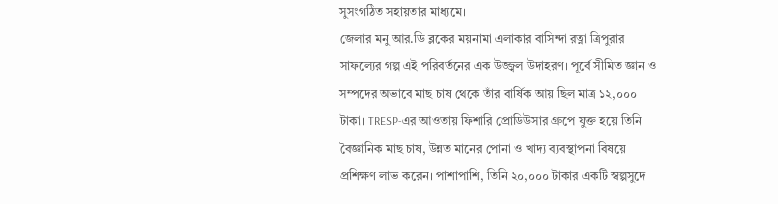সুসংগঠিত সহায়তার মাধ্যমে।
জেলার মনু আর.ডি ব্লকের ময়নামা এলাকার বাসিন্দা রত্না ত্রিপুরার সাফল্যের গল্প এই পরিবর্তনের এক উজ্জ্বল উদাহরণ। পূর্বে সীমিত জ্ঞান ও সম্পদের অভাবে মাছ চাষ থেকে তাঁর বার্ষিক আয় ছিল মাত্র ১২,০০০ টাকা। TRESP-এর আওতায় ফিশারি প্রোডিউসার গ্রুপে যুক্ত হয়ে তিনি বৈজ্ঞানিক মাছ চাষ, উন্নত মানের পোনা ও খাদ্য ব্যবস্থাপনা বিষয়ে প্রশিক্ষণ লাভ করেন। পাশাপাশি, তিনি ২০,০০০ টাকার একটি স্বল্পসুদে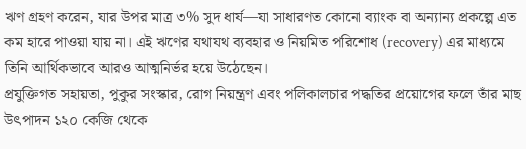ঋণ গ্রহণ করেন, যার উপর মাত্র ৩% সুদ ধার্য—যা সাধারণত কোনো ব্যাংক বা অন্যান্য প্রকল্পে এত কম হারে পাওয়া যায় না। এই ঋণের যথাযথ ব্যবহার ও নিয়মিত পরিশোধ (recovery) এর মাধ্যমে তিনি আর্থিকভাবে আরও আত্মনির্ভর হয়ে উঠেছেন।
প্রযুক্তিগত সহায়তা, পুকুর সংস্কার, রোগ নিয়ন্ত্রণ এবং পলিকালচার পদ্ধতির প্রয়োগের ফলে তাঁর মাছ উৎপাদন ১২০ কেজি থেকে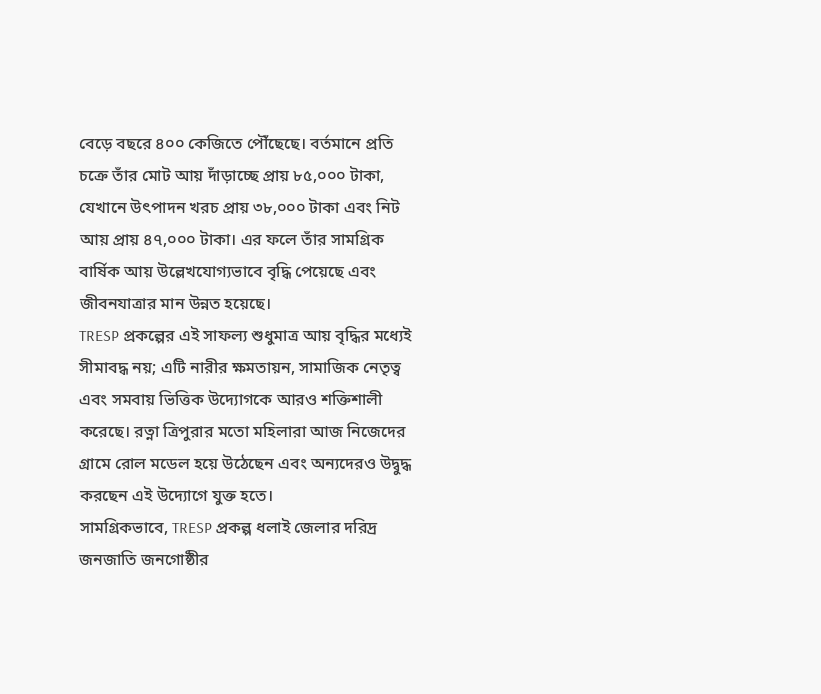বেড়ে বছরে ৪০০ কেজিতে পৌঁছেছে। বর্তমানে প্রতি চক্রে তাঁর মোট আয় দাঁড়াচ্ছে প্রায় ৮৫,০০০ টাকা, যেখানে উৎপাদন খরচ প্রায় ৩৮,০০০ টাকা এবং নিট আয় প্রায় ৪৭,০০০ টাকা। এর ফলে তাঁর সামগ্রিক বার্ষিক আয় উল্লেখযোগ্যভাবে বৃদ্ধি পেয়েছে এবং জীবনযাত্রার মান উন্নত হয়েছে।
TRESP প্রকল্পের এই সাফল্য শুধুমাত্র আয় বৃদ্ধির মধ্যেই সীমাবদ্ধ নয়; এটি নারীর ক্ষমতায়ন, সামাজিক নেতৃত্ব এবং সমবায় ভিত্তিক উদ্যোগকে আরও শক্তিশালী করেছে। রত্না ত্রিপুরার মতো মহিলারা আজ নিজেদের গ্রামে রোল মডেল হয়ে উঠেছেন এবং অন্যদেরও উদ্বুদ্ধ করছেন এই উদ্যোগে যুক্ত হতে।
সামগ্রিকভাবে, TRESP প্রকল্প ধলাই জেলার দরিদ্র জনজাতি জনগোষ্ঠীর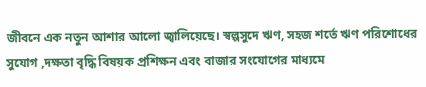জীবনে এক নতুন আশার আলো জ্বালিয়েছে। স্বল্পসুদে ঋণ, সহজ শর্তে ঋণ পরিশোধের সুযোগ ,দক্ষতা বৃদ্ধি বিষয়ক প্রশিক্ষন এবং বাজার সংযোগের মাধ্যমে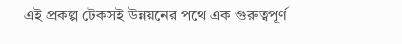এই প্রকল্প টেকসই উন্নয়নের পথে এক গুরুত্বপূর্ণ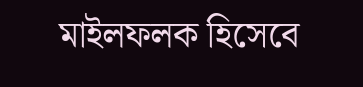মাইলফলক হিসেবে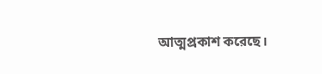আত্মপ্রকাশ করেছে।